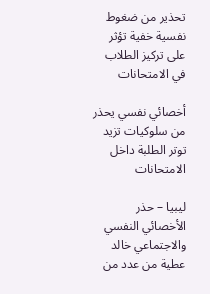تحذير من ضغوط نفسية خفية تؤثر على تركيز الطلاب في الامتحانات

أخصائي نفسي يحذر من سلوكيات تزيد توتر الطلبة داخل الامتحانات

ليبيا – حذر الأخصائي النفسي والاجتماعي خالد عطية من عدد من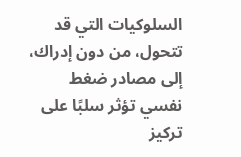السلوكيات التي قد تتحول، من دون إدراك، إلى مصادر ضغط نفسي تؤثر سلبًا على تركيز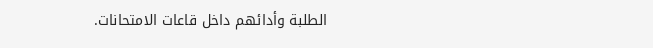الطلبة وأدائهم داخل قاعات الامتحانات.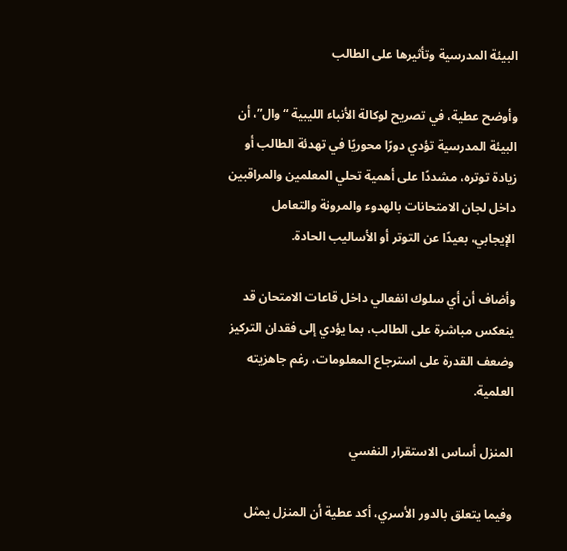البيئة المدرسية وتأثيرها على الطالب

وأوضح عطية، في تصريح لوكالة الأنباء الليبية “وال”، أن البيئة المدرسية تؤدي دورًا محوريًا في تهدئة الطالب أو زيادة توتره، مشددًا على أهمية تحلي المعلمين والمراقبين داخل لجان الامتحانات بالهدوء والمرونة والتعامل الإيجابي، بعيدًا عن التوتر أو الأساليب الحادة.

وأضاف أن أي سلوك انفعالي داخل قاعات الامتحان قد ينعكس مباشرة على الطالب، بما يؤدي إلى فقدان التركيز وضعف القدرة على استرجاع المعلومات، رغم جاهزيته العلمية.

المنزل أساس الاستقرار النفسي

وفيما يتعلق بالدور الأسري، أكد عطية أن المنزل يمثل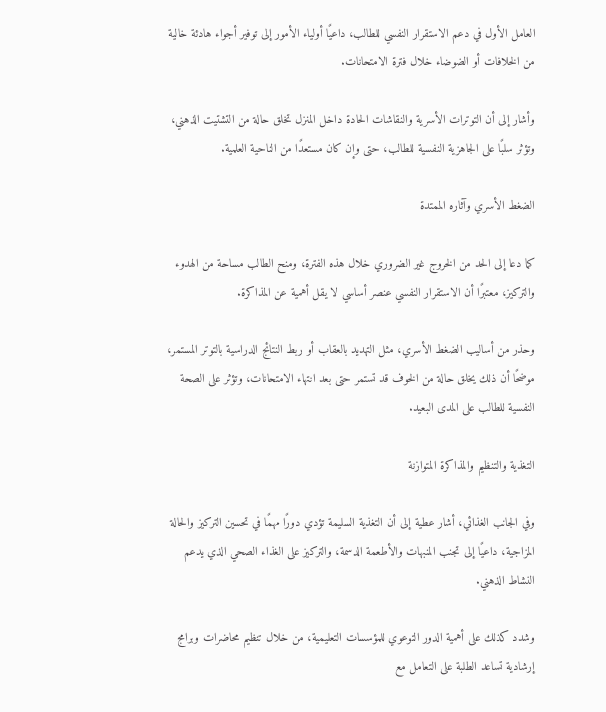العامل الأول في دعم الاستقرار النفسي للطالب، داعيًا أولياء الأمور إلى توفير أجواء هادئة خالية من الخلافات أو الضوضاء خلال فترة الامتحانات.

وأشار إلى أن التوترات الأسرية والنقاشات الحادة داخل المنزل تخلق حالة من التشتيت الذهني، وتؤثر سلبًا على الجاهزية النفسية للطالب، حتى وإن كان مستعدًا من الناحية العلمية.

الضغط الأسري وآثاره الممتدة

كما دعا إلى الحد من الخروج غير الضروري خلال هذه الفترة، ومنح الطالب مساحة من الهدوء والتركيز، معتبرًا أن الاستقرار النفسي عنصر أساسي لا يقل أهمية عن المذاكرة.

وحذر من أساليب الضغط الأسري، مثل التهديد بالعقاب أو ربط النتائج الدراسية بالتوتر المستمر، موضحًا أن ذلك يخلق حالة من الخوف قد تستمر حتى بعد انتهاء الامتحانات، وتؤثر على الصحة النفسية للطالب على المدى البعيد.

التغذية والتنظيم والمذاكرة المتوازنة

وفي الجانب الغذائي، أشار عطية إلى أن التغذية السليمة تؤدي دورًا مهمًا في تحسين التركيز والحالة المزاجية، داعيًا إلى تجنب المنبهات والأطعمة الدسمة، والتركيز على الغذاء الصحي الذي يدعم النشاط الذهني.

وشدد كذلك على أهمية الدور التوعوي للمؤسسات التعليمية، من خلال تنظيم محاضرات وبرامج إرشادية تساعد الطلبة على التعامل مع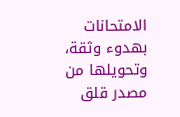الامتحانات بهدوء وثقة، وتحويلها من مصدر قلق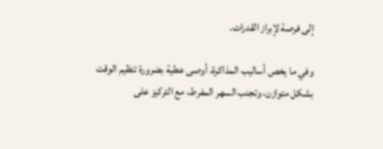إلى فرصة لإبراز القدرات.

وفي ما يخص أساليب المذاكرة، أوصى عطية بضرورة تنظيم الوقت بشكل متوازن، وتجنب السهر المفرط، مع التركيز على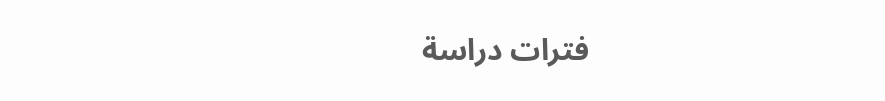فترات دراسة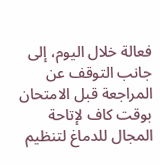فعالة خلال اليوم، إلى جانب التوقف عن المراجعة قبل الامتحان بوقت كاف لإتاحة المجال للدماغ لتنظيم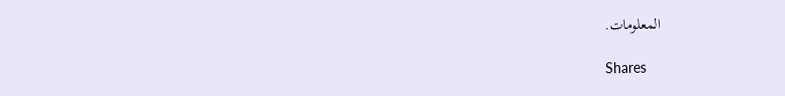المعلومات.

Shares